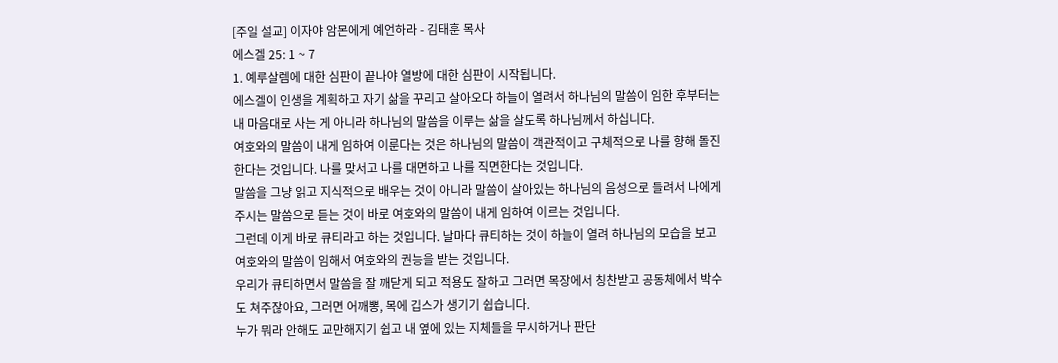[주일 설교] 이자야 암몬에게 예언하라 - 김태훈 목사
에스겔 25: 1 ~ 7
1. 예루살렘에 대한 심판이 끝나야 열방에 대한 심판이 시작됩니다.
에스겔이 인생을 계획하고 자기 삶을 꾸리고 살아오다 하늘이 열려서 하나님의 말씀이 임한 후부터는 내 마음대로 사는 게 아니라 하나님의 말씀을 이루는 삶을 살도록 하나님께서 하십니다.
여호와의 말씀이 내게 임하여 이룬다는 것은 하나님의 말씀이 객관적이고 구체적으로 나를 향해 돌진 한다는 것입니다. 나를 맞서고 나를 대면하고 나를 직면한다는 것입니다.
말씀을 그냥 읽고 지식적으로 배우는 것이 아니라 말씀이 살아있는 하나님의 음성으로 들려서 나에게 주시는 말씀으로 듣는 것이 바로 여호와의 말씀이 내게 임하여 이르는 것입니다.
그런데 이게 바로 큐티라고 하는 것입니다. 날마다 큐티하는 것이 하늘이 열려 하나님의 모습을 보고 여호와의 말씀이 임해서 여호와의 권능을 받는 것입니다.
우리가 큐티하면서 말씀을 잘 깨닫게 되고 적용도 잘하고 그러면 목장에서 칭찬받고 공동체에서 박수도 쳐주잖아요, 그러면 어깨뽕, 목에 깁스가 생기기 쉽습니다.
누가 뭐라 안해도 교만해지기 쉽고 내 옆에 있는 지체들을 무시하거나 판단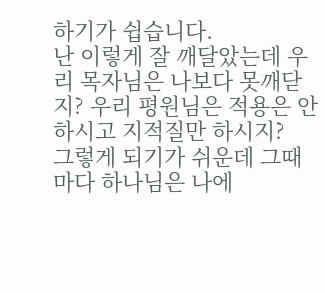하기가 쉽습니다.
난 이렇게 잘 깨달았는데 우리 목자님은 나보다 못깨닫지? 우리 평원님은 적용은 안하시고 지적질만 하시지?
그렇게 되기가 쉬운데 그때마다 하나님은 나에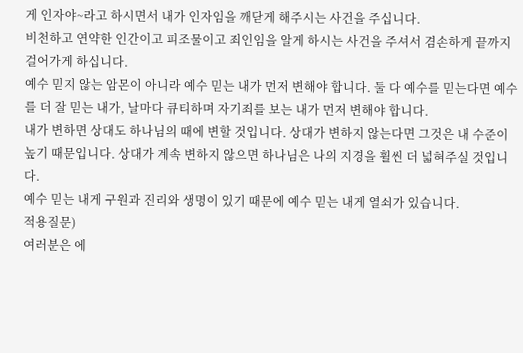게 인자야~라고 하시면서 내가 인자임을 깨닫게 해주시는 사건을 주십니다.
비천하고 연약한 인간이고 피조물이고 죄인임을 알게 하시는 사건을 주셔서 겸손하게 끝까지 걸어가게 하십니다.
예수 믿지 않는 암몬이 아니라 예수 믿는 내가 먼저 변해야 합니다. 둘 다 예수를 믿는다면 예수를 더 잘 믿는 내가, 날마다 큐티하며 자기죄를 보는 내가 먼저 변해야 합니다.
내가 변하면 상대도 하나님의 때에 변할 것입니다. 상대가 변하지 않는다면 그것은 내 수준이 높기 때문입니다. 상대가 계속 변하지 않으면 하나님은 나의 지경을 휠씬 더 넓혀주실 것입니다.
예수 믿는 내게 구원과 진리와 생명이 있기 때문에 예수 믿는 내게 열쇠가 있습니다.
적용질문)
여러분은 에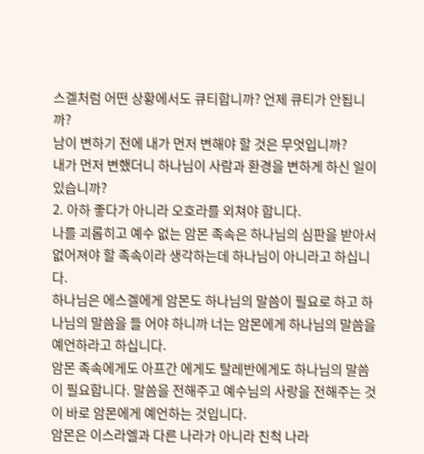스겔처럼 어떤 상황에서도 큐티합니까? 언제 큐티가 안됩니까?
남이 변하기 전에 내가 먼저 변해야 할 것은 무엇입니까?
내가 먼저 변했더니 하나님이 사람과 환경을 변하게 하신 일이 있습니까?
2. 아하 좋다가 아니라 오호라를 외쳐야 합니다.
나를 괴롭히고 예수 없는 암몬 족속은 하나님의 심판을 받아서 없어져야 할 족속이라 생각하는데 하나님이 아니라고 하십니다.
하나님은 에스겔에게 암몬도 하나님의 말씀이 필요로 하고 하나님의 말씀을 들 어야 하니까 너는 암몬에게 하나님의 말씀을 예언하라고 하십니다.
암몬 족속에게도 아프간 에게도 탈레반에게도 하나님의 말씀이 필요합니다. 말씀을 전해주고 예수님의 사랑을 전해주는 것이 바로 암몬에게 예언하는 것입니다.
암몬은 이스라엘과 다른 나라가 아니라 친척 나라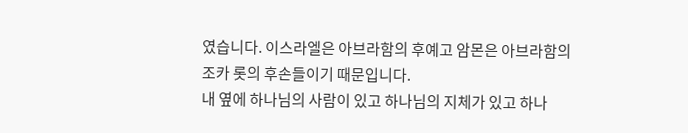였습니다. 이스라엘은 아브라함의 후예고 암몬은 아브라함의 조카 롯의 후손들이기 때문입니다.
내 옆에 하나님의 사람이 있고 하나님의 지체가 있고 하나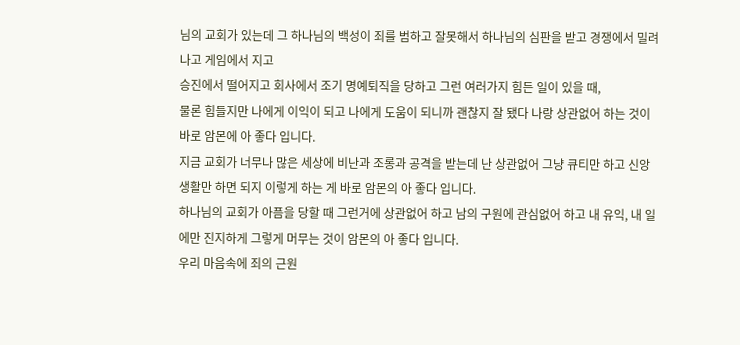님의 교회가 있는데 그 하나님의 백성이 죄를 범하고 잘못해서 하나님의 심판을 받고 경쟁에서 밀려나고 게임에서 지고
승진에서 떨어지고 회사에서 조기 명예퇴직을 당하고 그런 여러가지 힘든 일이 있을 때,
물론 힘들지만 나에게 이익이 되고 나에게 도움이 되니까 괜찮지 잘 됐다 나랑 상관없어 하는 것이 바로 암몬에 아 좋다 입니다.
지금 교회가 너무나 많은 세상에 비난과 조롱과 공격을 받는데 난 상관없어 그냥 큐티만 하고 신앙생활만 하면 되지 이렇게 하는 게 바로 암몬의 아 좋다 입니다.
하나님의 교회가 아픔을 당할 때 그런거에 상관없어 하고 남의 구원에 관심없어 하고 내 유익, 내 일에만 진지하게 그렇게 머무는 것이 암몬의 아 좋다 입니다.
우리 마음속에 죄의 근원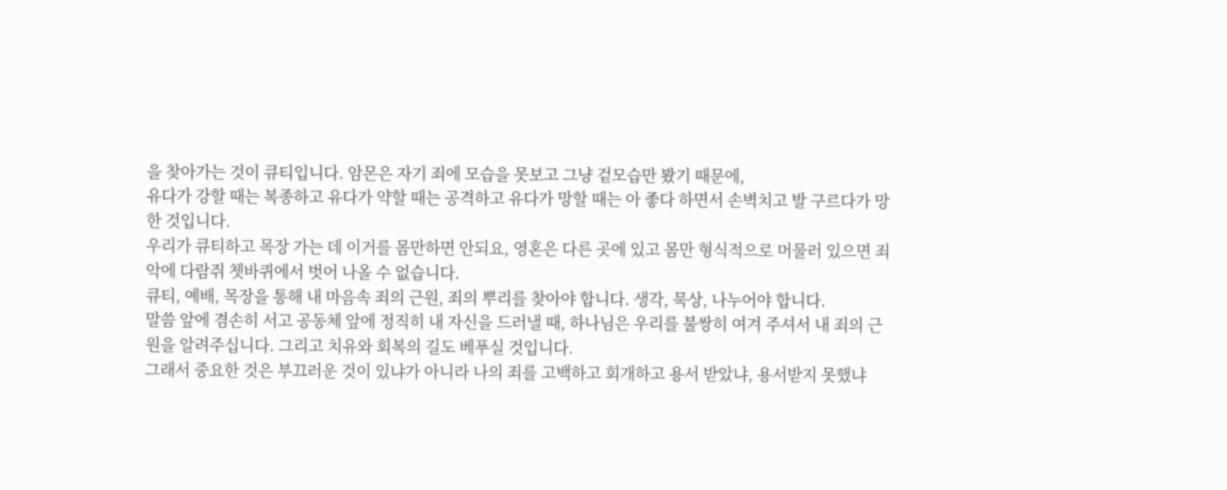을 찾아가는 것이 큐티입니다. 암몬은 자기 죄에 모습을 못보고 그냥 겉모습만 봤기 때문에,
유다가 강할 때는 복종하고 유다가 약할 때는 공격하고 유다가 망할 때는 아 좋다 하면서 손벽치고 발 구르다가 망한 것입니다.
우리가 큐티하고 목장 가는 데 이거를 몸만하면 안되요, 영혼은 다른 곳에 있고 몸만 형식적으로 머물러 있으면 죄악에 다람쥐 쳇바퀴에서 벗어 나올 수 없습니다.
큐티, 예배, 목장을 통해 내 마음속 죄의 근원, 죄의 뿌리를 찾아야 합니다. 생각, 묵상, 나누어야 합니다.
말씀 앞에 겸손히 서고 공동체 앞에 정직히 내 자신을 드러낼 때, 하나님은 우리를 불쌍히 여겨 주셔서 내 죄의 근원을 알려주십니다. 그리고 치유와 회복의 길도 베푸실 것입니다.
그래서 중요한 것은 부끄러운 것이 있냐가 아니라 나의 죄를 고백하고 회개하고 용서 받았냐, 용서받지 못했냐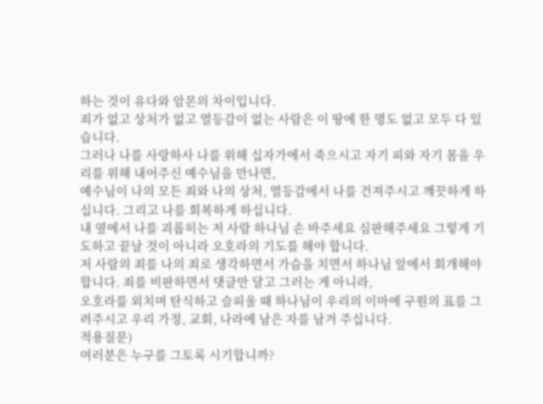하는 것이 유다와 암몬의 차이입니다.
죄가 없고 상처가 없고 열등감이 없는 사람은 이 땅에 한 명도 없고 모두 다 있습니다.
그러나 나를 사랑하사 나를 위해 십자가에서 죽으시고 자기 피와 자기 몸을 우리를 위해 내어주신 예수님을 만나면,
예수님이 나의 모든 죄와 나의 상처, 열등감에서 나를 건져주시고 꺠끗하게 하십니다. 그리고 나를 회복하게 하십니다.
내 옆에서 나를 괴롭히는 저 사람 하나님 손 바주세요 심판해주세요 그렇게 기도하고 끝날 것이 아니라 오호라의 기도를 해야 합니다.
저 사람의 죄를 나의 죄로 생각하면서 가슴을 치면서 하나님 앞에서 회개해야 합니다. 죄를 비판하면서 댓글만 달고 그러는 게 아니라,
오호라를 외치며 탄식하고 슬피울 때 하나님이 우리의 이마에 구원의 표를 그려주시고 우리 가정, 교회, 나라에 남은 자를 남겨 주십니다.
적용질문)
여러분은 누구를 그토록 시기합니까?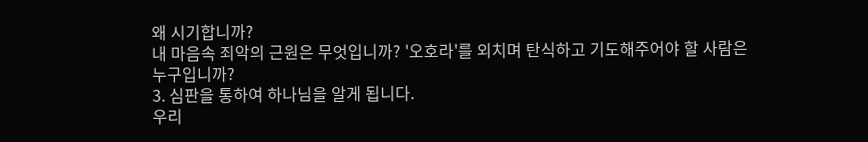왜 시기합니까?
내 마음속 죄악의 근원은 무엇입니까? '오호라'를 외치며 탄식하고 기도해주어야 할 사람은 누구입니까?
3. 심판을 통하여 하나님을 알게 됩니다.
우리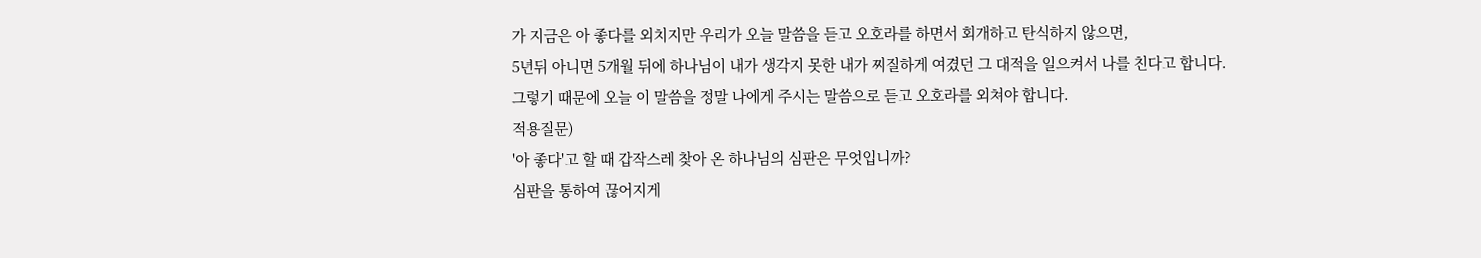가 지금은 아 좋다를 외치지만 우리가 오늘 말씀을 듣고 오호라를 하면서 회개하고 탄식하지 않으면,
5년뒤 아니면 5개월 뒤에 하나님이 내가 생각지 못한 내가 찌질하게 여겼던 그 대적을 일으켜서 나를 친다고 합니다.
그렇기 때문에 오늘 이 말씀을 정말 나에게 주시는 말씀으로 듣고 오호라를 외쳐야 합니다.
적용질문)
'아 좋다'고 할 때 갑작스레 찾아 온 하나님의 심판은 무엇입니까?
심판을 통하여 끊어지게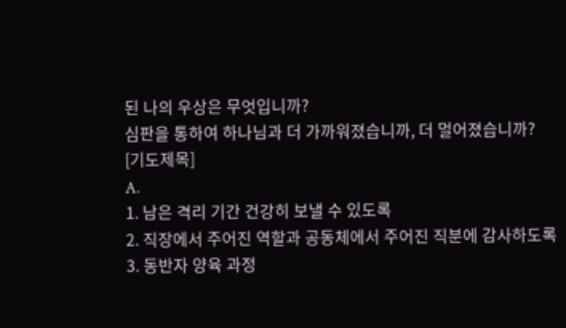된 나의 우상은 무엇입니까?
심판을 통하여 하나님과 더 가까워졌습니까, 더 멀어졌습니까?
[기도제목]
A.
1. 남은 격리 기간 건강히 보낼 수 있도록
2. 직장에서 주어진 역할과 공동체에서 주어진 직분에 감사하도록
3. 동반자 양육 과정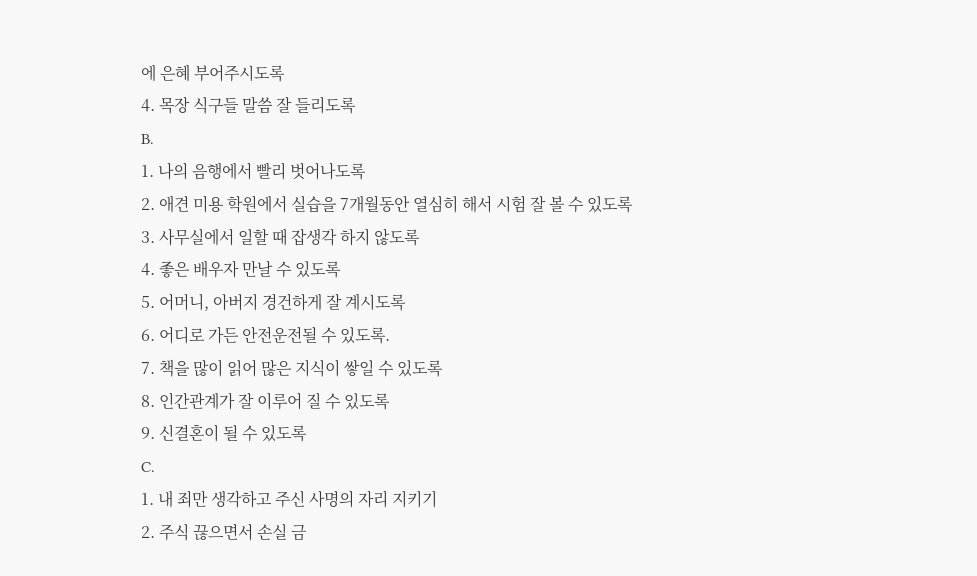에 은혜 부어주시도록
4. 목장 식구들 말씀 잘 들리도록
B.
1. 나의 음행에서 빨리 벗어나도록
2. 애견 미용 학원에서 실습을 7개월동안 열심히 해서 시험 잘 볼 수 있도록
3. 사무실에서 일할 때 잡생각 하지 않도록
4. 좋은 배우자 만날 수 있도록
5. 어머니, 아버지 경건하게 잘 계시도록
6. 어디로 가든 안전운전될 수 있도록.
7. 책을 많이 읽어 많은 지식이 쌓일 수 있도록
8. 인간관계가 잘 이루어 질 수 있도록
9. 신결혼이 될 수 있도록
C.
1. 내 죄만 생각하고 주신 사명의 자리 지키기
2. 주식 끊으면서 손실 금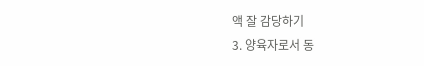액 잘 감당하기
3. 양육자로서 동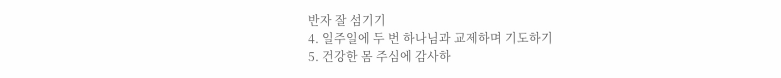반자 잘 섬기기
4. 일주일에 두 번 하나님과 교제하며 기도하기
5. 건강한 몸 주심에 감사하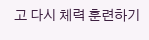고 다시 체력 훈련하기